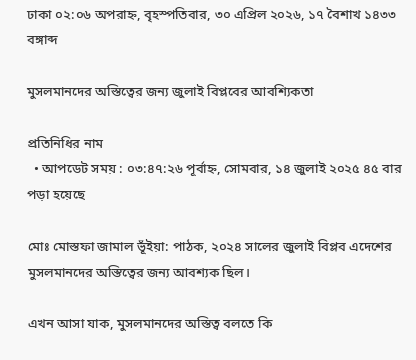ঢাকা ০২:০৬ অপরাহ্ন, বৃহস্পতিবার, ৩০ এপ্রিল ২০২৬, ১৭ বৈশাখ ১৪৩৩ বঙ্গাব্দ

মুসলমানদের অস্তিত্বের জন্য জুলাই বিপ্লবের আবশ্যিকতা

প্রতিনিধির নাম
  • আপডেট সময় : ০৩:৪৭:২৬ পূর্বাহ্ন, সোমবার, ১৪ জুলাই ২০২৫ ৪৫ বার পড়া হয়েছে

মোঃ মোস্তফা জামাল ভূঁইয়া: পাঠক, ২০২৪ সালের জুলাই বিপ্লব এদেশের মুসলমানদের অস্তিত্বের জন্য আবশ্যক ছিল।

এখন আসা যাক, মুসলমানদের অস্তিত্ব বলতে কি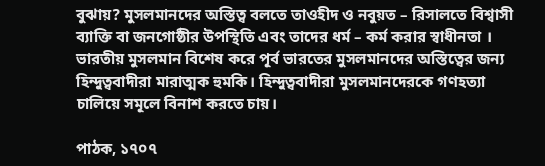বুঝায়? মুসলমানদের অস্তিত্ব বলতে তাওহীদ ও নবুয়ত – রিসালতে বিশ্বাসী ব্যাক্তি বা জনগোষ্ঠীর উপস্থিতি এবং তাদের ধর্ম – কর্ম করার স্বাধীনতা । ভারতীয় মুসলমান বিশেষ করে পূর্ব ভারতের মুসলমানদের অস্তিত্বের জন্য হিন্দুত্ববাদীরা মারাত্মক হুমকি। হিন্দুত্ববাদীরা মুসলমানদেরকে গণহত্যা চালিয়ে সমূলে বিনাশ করতে চায়।

পাঠক, ১৭০৭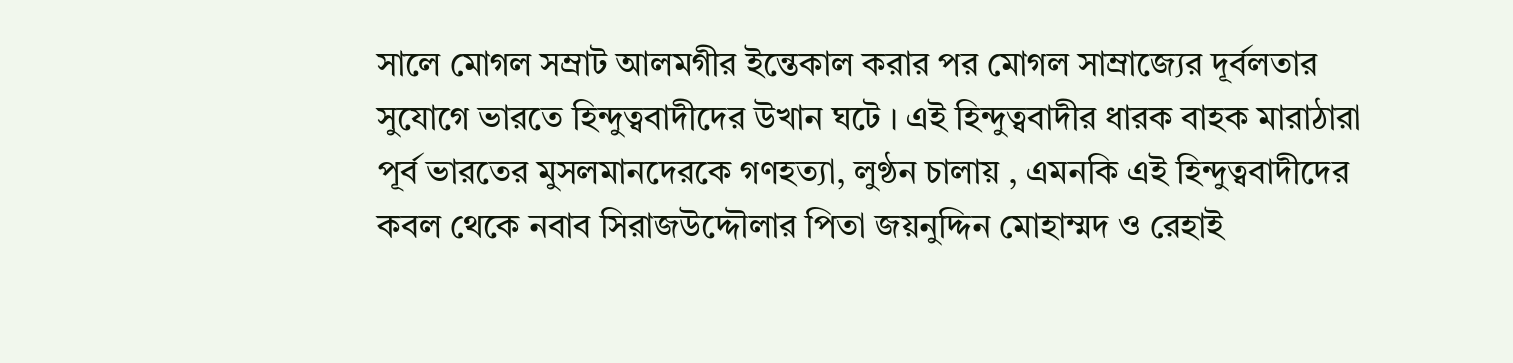সালে মোগল সম্রাট আলমগীর ইন্তেকাল করার পর মোগল সাম্রাজ্যের দূর্বলতার সুযোগে ভারতে হিন্দুত্ববাদীদের উখান ঘটে । এই হিন্দুত্ববাদীর ধারক বাহক মারাঠারা পূর্ব ভারতের মুসলমানদেরকে গণহত্যা, লুণ্ঠন চালায় , এমনকি এই হিন্দুত্ববাদীদের কবল থেকে নবাব সিরাজউদ্দৌলার পিতা জয়নুদ্দিন মোহাম্মদ ও রেহাই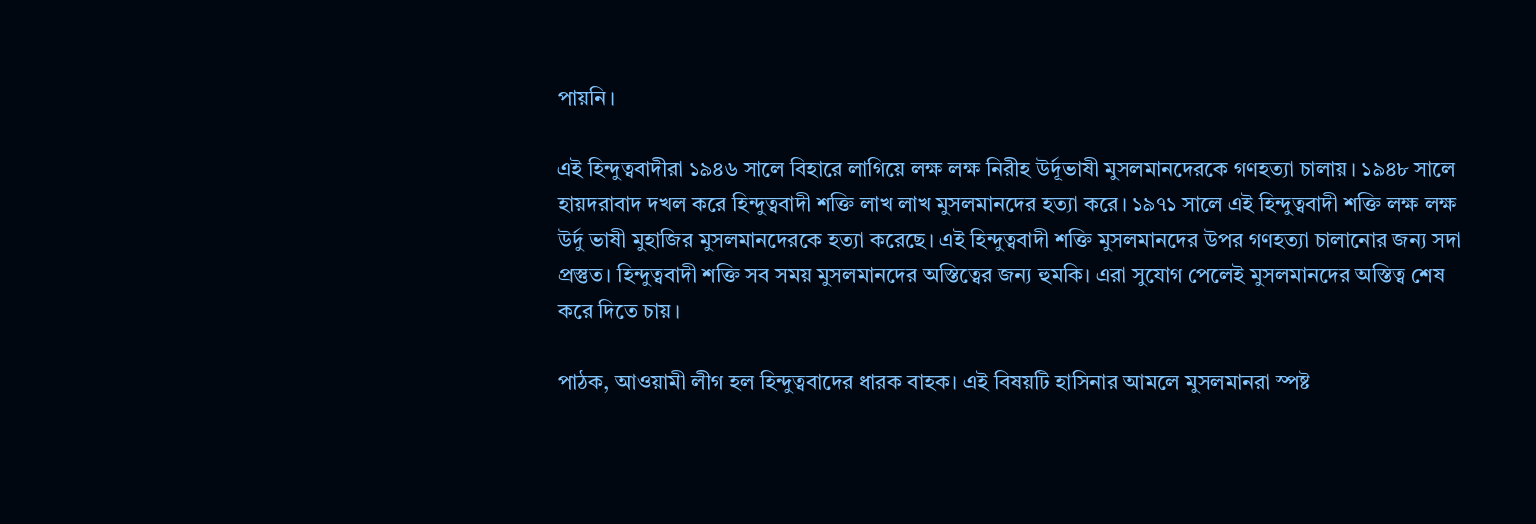পায়নি।

এই হিন্দুত্ববাদীরা ১৯৪৬ সালে বিহারে লাগিয়ে লক্ষ লক্ষ নিরীহ উর্দূভাষী মুসলমানদেরকে গণহত্যা চালায়। ১৯৪৮ সালে হায়দরাবাদ দখল করে হিন্দুত্ববাদী শক্তি লাখ লাখ মুসলমানদের হত্যা করে। ১৯৭১ সালে এই হিন্দুত্ববাদী শক্তি লক্ষ লক্ষ উর্দু ভাষী মুহাজির মুসলমানদেরকে হত্যা করেছে। এই হিন্দুত্ববাদী শক্তি মুসলমানদের উপর গণহত্যা চালানোর জন্য সদা প্রস্তুত। হিন্দুত্ববাদী শক্তি সব সময় মুসলমানদের অস্তিত্বের জন্য হুমকি। এরা সুযোগ পেলেই মুসলমানদের অস্তিত্ব শেষ করে দিতে চায়।

পাঠক, আওয়ামী লীগ হল হিন্দুত্ববাদের ধারক বাহক। এই বিষয়টি হাসিনার আমলে মুসলমানরা স্পষ্ট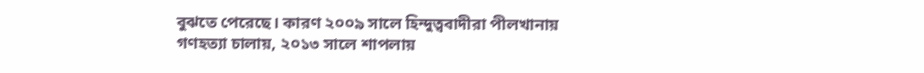বুঝতে পেরেছে। কারণ ২০০৯ সালে হিন্দুত্ববাদীরা পীলখানায় গণহত্যা চালায়, ২০১৩ সালে শাপলায়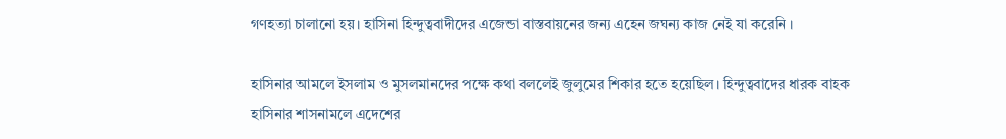গণহত্যা চালানো হয়। হাসিনা হিন্দুত্ববাদীদের এজেন্ডা বাস্তবায়নের জন্য এহেন জঘন্য কাজ নেই যা করেনি ।

হাসিনার আমলে ইসলাম ও মুসলমানদের পক্ষে কথা বললেই জুলুমের শিকার হতে হয়েছিল। হিন্দুত্ববাদের ধারক বাহক হাসিনার শাসনামলে এদেশের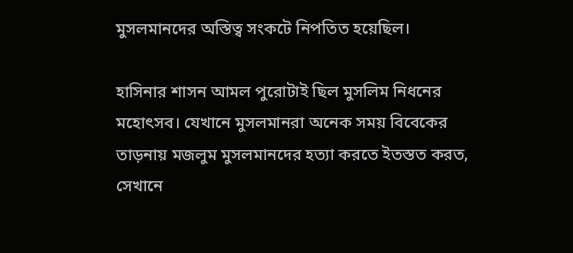মুসলমানদের অস্তিত্ব সংকটে নিপতিত হয়েছিল।

হাসিনার শাসন আমল পুরোটাই ছিল মুসলিম নিধনের মহোৎসব। যেখানে মুসলমানরা অনেক সময় বিবেকের তাড়নায় মজলুম মুসলমানদের হত্যা করতে ইতস্তত করত, সেখানে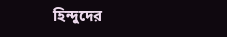হিন্দুদের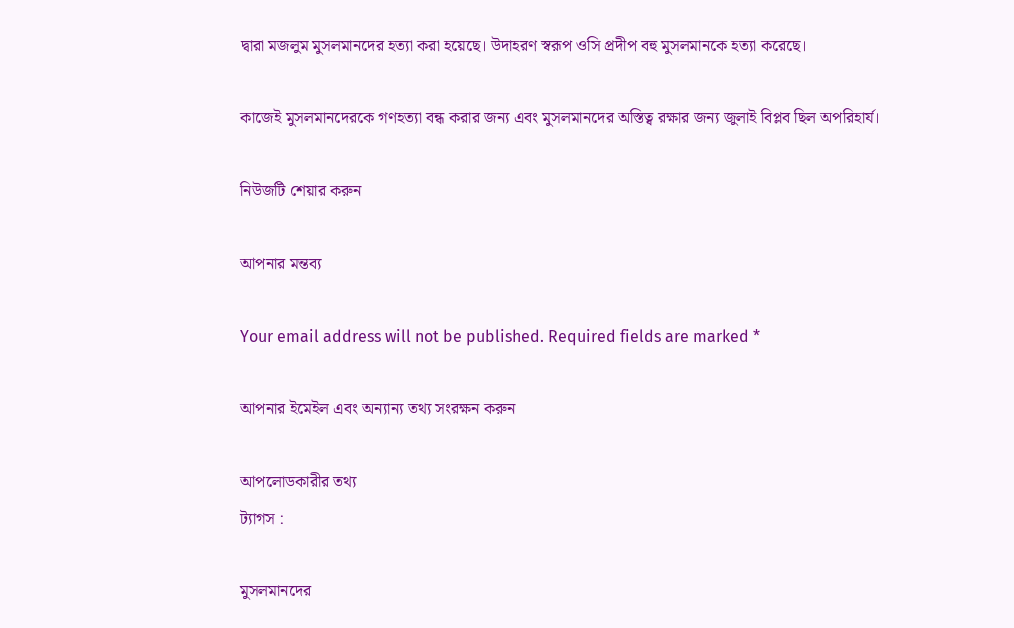দ্বারা মজলুম মুসলমানদের হত্যা করা হয়েছে। উদাহরণ স্বরূপ ওসি প্রদীপ বহু মুসলমানকে হত্যা করেছে।

কাজেই মুসলমানদেরকে গণহত্যা বন্ধ করার জন্য এবং মুসলমানদের অস্তিত্ব রক্ষার জন্য জুলাই বিপ্লব ছিল অপরিহার্য।

নিউজটি শেয়ার করুন

আপনার মন্তব্য

Your email address will not be published. Required fields are marked *

আপনার ইমেইল এবং অন্যান্য তথ্য সংরক্ষন করুন

আপলোডকারীর তথ্য
ট্যাগস :

মুসলমানদের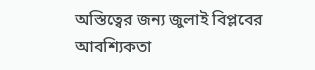অস্তিত্বের জন্য জুলাই বিপ্লবের আবশ্যিকতা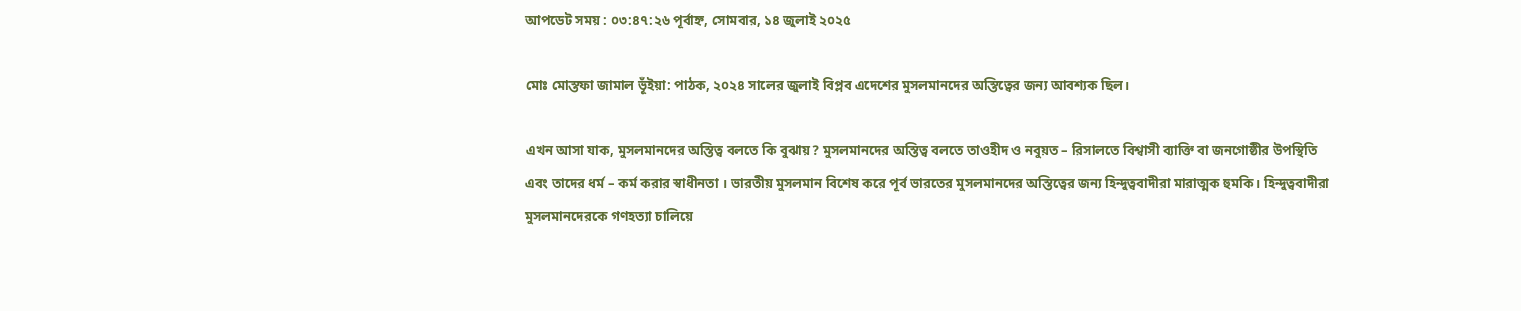আপডেট সময় : ০৩:৪৭:২৬ পূর্বাহ্ন, সোমবার, ১৪ জুলাই ২০২৫

মোঃ মোস্তফা জামাল ভূঁইয়া: পাঠক, ২০২৪ সালের জুলাই বিপ্লব এদেশের মুসলমানদের অস্তিত্বের জন্য আবশ্যক ছিল।

এখন আসা যাক, মুসলমানদের অস্তিত্ব বলতে কি বুঝায়? মুসলমানদের অস্তিত্ব বলতে তাওহীদ ও নবুয়ত – রিসালতে বিশ্বাসী ব্যাক্তি বা জনগোষ্ঠীর উপস্থিতি এবং তাদের ধর্ম – কর্ম করার স্বাধীনতা । ভারতীয় মুসলমান বিশেষ করে পূর্ব ভারতের মুসলমানদের অস্তিত্বের জন্য হিন্দুত্ববাদীরা মারাত্মক হুমকি। হিন্দুত্ববাদীরা মুসলমানদেরকে গণহত্যা চালিয়ে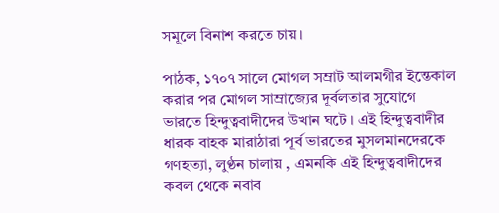সমূলে বিনাশ করতে চায়।

পাঠক, ১৭০৭ সালে মোগল সম্রাট আলমগীর ইন্তেকাল করার পর মোগল সাম্রাজ্যের দূর্বলতার সুযোগে ভারতে হিন্দুত্ববাদীদের উখান ঘটে । এই হিন্দুত্ববাদীর ধারক বাহক মারাঠারা পূর্ব ভারতের মুসলমানদেরকে গণহত্যা, লুণ্ঠন চালায় , এমনকি এই হিন্দুত্ববাদীদের কবল থেকে নবাব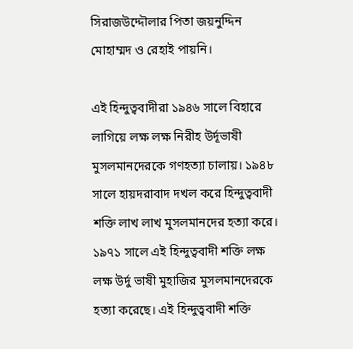সিরাজউদ্দৌলার পিতা জয়নুদ্দিন মোহাম্মদ ও রেহাই পায়নি।

এই হিন্দুত্ববাদীরা ১৯৪৬ সালে বিহারে লাগিয়ে লক্ষ লক্ষ নিরীহ উর্দূভাষী মুসলমানদেরকে গণহত্যা চালায়। ১৯৪৮ সালে হায়দরাবাদ দখল করে হিন্দুত্ববাদী শক্তি লাখ লাখ মুসলমানদের হত্যা করে। ১৯৭১ সালে এই হিন্দুত্ববাদী শক্তি লক্ষ লক্ষ উর্দু ভাষী মুহাজির মুসলমানদেরকে হত্যা করেছে। এই হিন্দুত্ববাদী শক্তি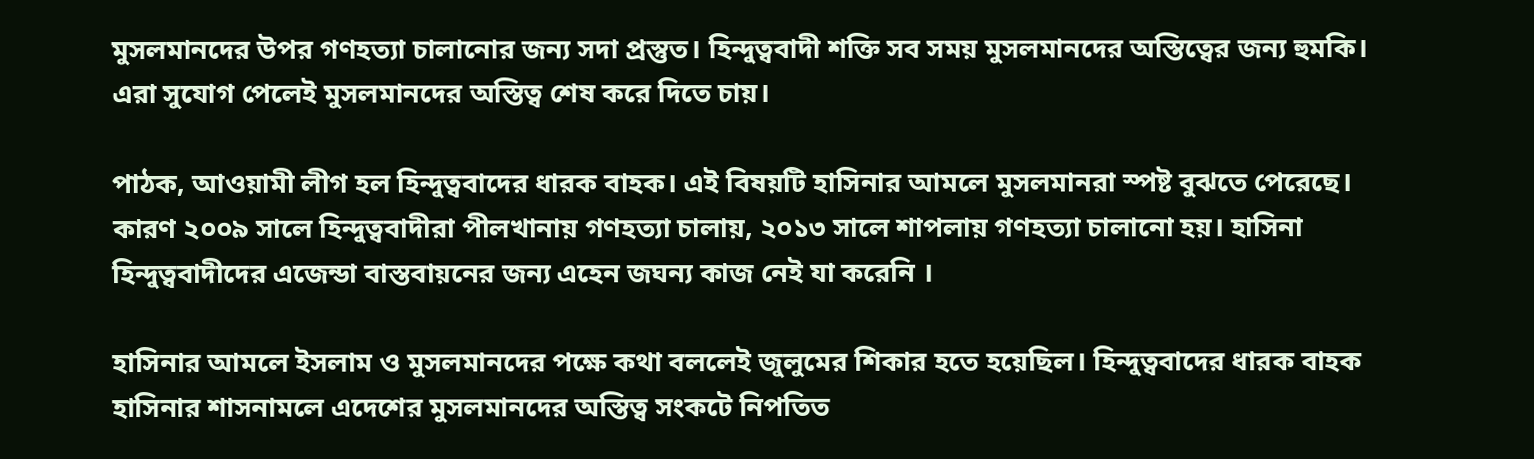মুসলমানদের উপর গণহত্যা চালানোর জন্য সদা প্রস্তুত। হিন্দুত্ববাদী শক্তি সব সময় মুসলমানদের অস্তিত্বের জন্য হুমকি। এরা সুযোগ পেলেই মুসলমানদের অস্তিত্ব শেষ করে দিতে চায়।

পাঠক, আওয়ামী লীগ হল হিন্দুত্ববাদের ধারক বাহক। এই বিষয়টি হাসিনার আমলে মুসলমানরা স্পষ্ট বুঝতে পেরেছে। কারণ ২০০৯ সালে হিন্দুত্ববাদীরা পীলখানায় গণহত্যা চালায়, ২০১৩ সালে শাপলায় গণহত্যা চালানো হয়। হাসিনা হিন্দুত্ববাদীদের এজেন্ডা বাস্তবায়নের জন্য এহেন জঘন্য কাজ নেই যা করেনি ।

হাসিনার আমলে ইসলাম ও মুসলমানদের পক্ষে কথা বললেই জুলুমের শিকার হতে হয়েছিল। হিন্দুত্ববাদের ধারক বাহক হাসিনার শাসনামলে এদেশের মুসলমানদের অস্তিত্ব সংকটে নিপতিত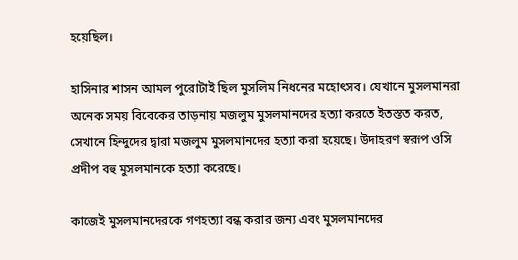হয়েছিল।

হাসিনার শাসন আমল পুরোটাই ছিল মুসলিম নিধনের মহোৎসব। যেখানে মুসলমানরা অনেক সময় বিবেকের তাড়নায় মজলুম মুসলমানদের হত্যা করতে ইতস্তত করত, সেখানে হিন্দুদের দ্বারা মজলুম মুসলমানদের হত্যা করা হয়েছে। উদাহরণ স্বরূপ ওসি প্রদীপ বহু মুসলমানকে হত্যা করেছে।

কাজেই মুসলমানদেরকে গণহত্যা বন্ধ করার জন্য এবং মুসলমানদের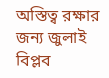অস্তিত্ব রক্ষার জন্য জুলাই বিপ্লব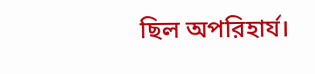ছিল অপরিহার্য।